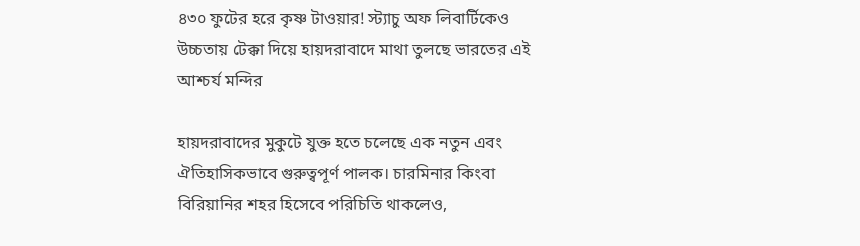৪৩০ ফুটের হরে কৃষ্ণ টাওয়ার! স্ট্যাচু অফ লিবার্টিকেও উচ্চতায় টেক্কা দিয়ে হায়দরাবাদে মাথা তুলছে ভারতের এই আশ্চর্য মন্দির

হায়দরাবাদের মুকুটে যুক্ত হতে চলেছে এক নতুন এবং ঐতিহাসিকভাবে গুরুত্বপূর্ণ পালক। চারমিনার কিংবা বিরিয়ানির শহর হিসেবে পরিচিতি থাকলেও,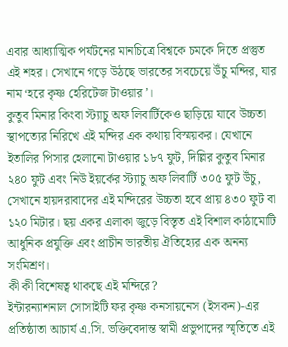এবার আধ্যাত্মিক পর্যটনের মানচিত্রে বিশ্বকে চমকে দিতে প্রস্তুত এই শহর। সেখানে গড়ে উঠছে ভারতের সবচেয়ে উঁচু মন্দির, যার নাম ‘হরে কৃষ্ণ হেরিটেজ টাওয়ার’।
কুতুব মিনার কিংবা স্ট্যাচু অফ লিবার্টিকেও ছাড়িয়ে যাবে উচ্চতা
স্থাপত্যের নিরিখে এই মন্দির এক কথায় বিস্ময়কর। যেখানে ইতালির পিসার হেলানো টাওয়ার ১৮৭ ফুট, দিল্লির কুতুব মিনার ২৪০ ফুট এবং নিউ ইয়র্কের স্ট্যাচু অফ লিবার্টি ৩০৫ ফুট উঁচু, সেখানে হায়দরাবাদের এই মন্দিরের উচ্চতা হবে প্রায় ৪৩০ ফুট বা ১২০ মিটার। ছয় একর এলাকা জুড়ে বিস্তৃত এই বিশাল কাঠামোটি আধুনিক প্রযুক্তি এবং প্রাচীন ভারতীয় ঐতিহ্যের এক অনন্য সংমিশ্রণ।
কী কী বিশেষত্ব থাকছে এই মন্দিরে?
ইন্টারন্যাশনাল সোসাইটি ফর কৃষ্ণ কনসায়নেস (ইসকন)-এর প্রতিষ্ঠাতা আচার্য এ.সি. ভক্তিবেদান্ত স্বামী প্রভুপাদের স্মৃতিতে এই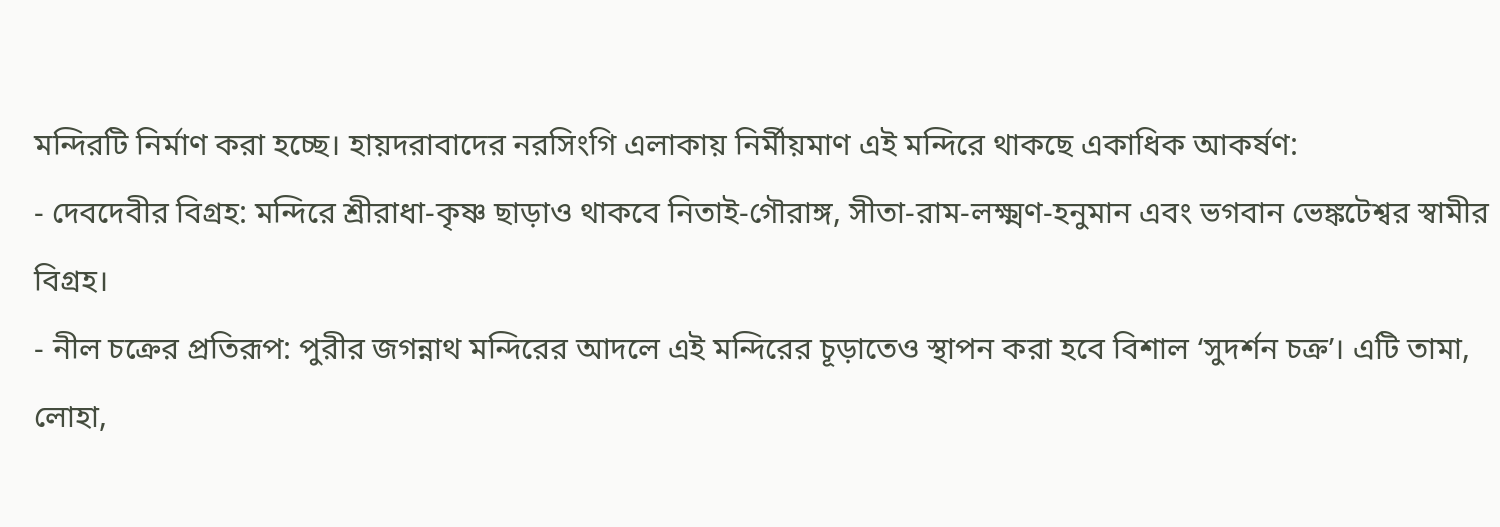মন্দিরটি নির্মাণ করা হচ্ছে। হায়দরাবাদের নরসিংগি এলাকায় নির্মীয়মাণ এই মন্দিরে থাকছে একাধিক আকর্ষণ:
- দেবদেবীর বিগ্রহ: মন্দিরে শ্রীরাধা-কৃষ্ণ ছাড়াও থাকবে নিতাই-গৌরাঙ্গ, সীতা-রাম-লক্ষ্মণ-হনুমান এবং ভগবান ভেঙ্কটেশ্বর স্বামীর বিগ্রহ।
- নীল চক্রের প্রতিরূপ: পুরীর জগন্নাথ মন্দিরের আদলে এই মন্দিরের চূড়াতেও স্থাপন করা হবে বিশাল ‘সুদর্শন চক্র’। এটি তামা, লোহা,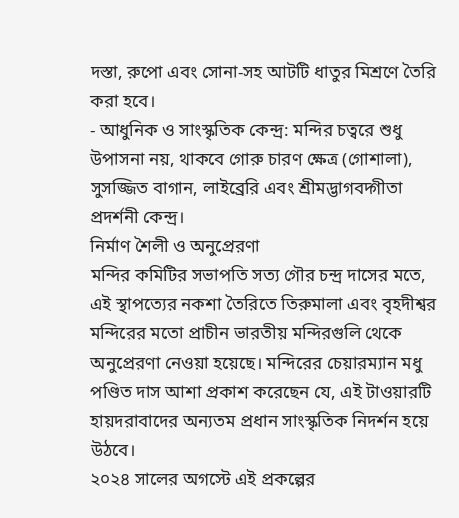দস্তা, রুপো এবং সোনা-সহ আটটি ধাতুর মিশ্রণে তৈরি করা হবে।
- আধুনিক ও সাংস্কৃতিক কেন্দ্র: মন্দির চত্বরে শুধু উপাসনা নয়, থাকবে গোরু চারণ ক্ষেত্র (গোশালা), সুসজ্জিত বাগান, লাইব্রেরি এবং শ্রীমদ্ভাগবদ্গীতা প্রদর্শনী কেন্দ্র।
নির্মাণ শৈলী ও অনুপ্রেরণা
মন্দির কমিটির সভাপতি সত্য গৌর চন্দ্র দাসের মতে, এই স্থাপত্যের নকশা তৈরিতে তিরুমালা এবং বৃহদীশ্বর মন্দিরের মতো প্রাচীন ভারতীয় মন্দিরগুলি থেকে অনুপ্রেরণা নেওয়া হয়েছে। মন্দিরের চেয়ারম্যান মধু পণ্ডিত দাস আশা প্রকাশ করেছেন যে, এই টাওয়ারটি হায়দরাবাদের অন্যতম প্রধান সাংস্কৃতিক নিদর্শন হয়ে উঠবে।
২০২৪ সালের অগস্টে এই প্রকল্পের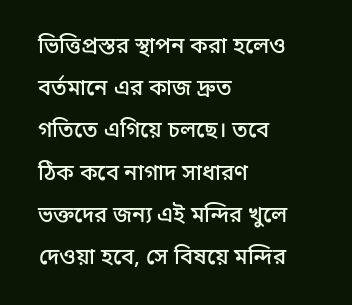ভিত্তিপ্রস্তর স্থাপন করা হলেও বর্তমানে এর কাজ দ্রুত গতিতে এগিয়ে চলছে। তবে ঠিক কবে নাগাদ সাধারণ ভক্তদের জন্য এই মন্দির খুলে দেওয়া হবে, সে বিষয়ে মন্দির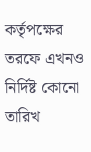কর্তৃপক্ষের তরফে এখনও নির্দিষ্ট কোনো তারিখ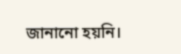জানানো হয়নি।